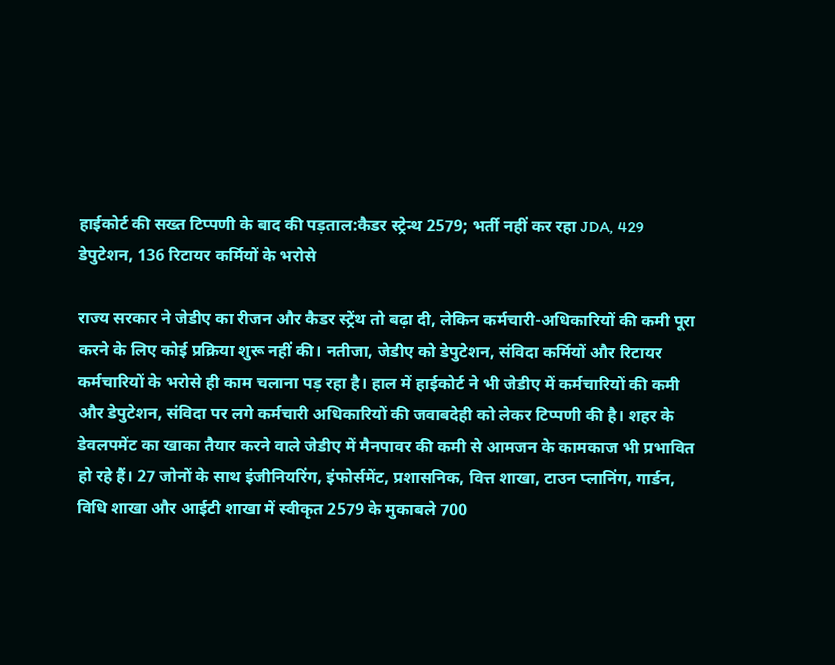हाईकोर्ट की सख्त टिप्पणी के बाद की पड़ताल:कैडर स्ट्रेन्थ 2579; भर्ती नहीं कर रहा JDA, 429 डेपुटेशन, 136 रिटायर कर्मियों के भरोसे

राज्य सरकार ने जेडीए का रीजन और कैडर स्ट्रेंथ तो बढ़ा दी, लेकिन कर्मचारी-अधिकारियों की कमी पूरा करने के लिए कोई प्रक्रिया शुरू नहीं की। नतीजा, जेडीए को डेपुटेशन, संविदा कर्मियों और रिटायर कर्मचारियों के भरोसे ही काम चलाना पड़ रहा है। हाल में हाईकोर्ट ने भी जेडीए में कर्मचारियों की कमी और डेपुटेशन, संविदा पर लगे कर्मचारी अधिकारियों की जवाबदेही को लेकर टिप्पणी की है। शहर के डेवलपमेंट का खाका तैयार करने वाले जेडीए में मैनपावर की कमी से आमजन के कामकाज भी प्रभावित हो रहे हैं। 27 जोनों के साथ इंजीनियरिंग, इंफोर्समेंट, प्रशासनिक, वित्त शाखा, टाउन प्लानिंग, गार्डन, विधि शाखा और आईटी शाखा में स्वीकृत 2579 के मुकाबले 700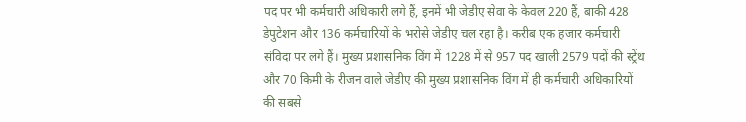पद पर भी कर्मचारी अधिकारी लगे हैं, इनमें भी जेडीए सेवा के केवल 220 हैं, बाकी 428 डेपुटेशन और 136 कर्मचारियों के भरोसे जेडीए चल रहा है। करीब एक हजार कर्मचारी संविदा पर लगे हैं। मुख्य प्रशासनिक विंग में 1228 में से 957 पद खाली 2579 पदों की स्ट्रेंथ और 70 किमी के रीजन वाले जेडीए की मुख्य प्रशासनिक विंग में ही कर्मचारी अधिकारियों की सबसे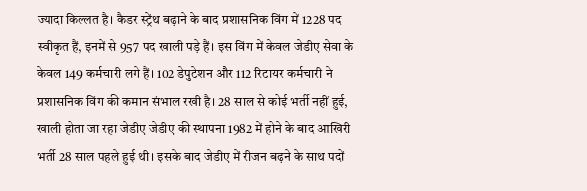ज्यादा किल्लत है। कैडर स्ट्रेंथ बढ़ाने के बाद प्रशासनिक विंग में 1228 पद स्वीकृत हैं, इनमें से 957 पद खाली पड़े हैं। इस विंग में केवल जेडीए सेवा के केवल 149 कर्मचारी लगे हैं। 102 डेपुटेशन और 112 रिटायर कर्मचारी ने प्रशासनिक विंग की कमान संभाल रखी है। 28 साल से कोई भर्ती नहीं हुई, खाली होता जा रहा जेडीए जेडीए की स्थापना 1982 में होने के बाद आखिरी भर्ती 28 साल पहले हुई थी। इसके बाद जेडीए में रीजन बढ़ने के साथ पदों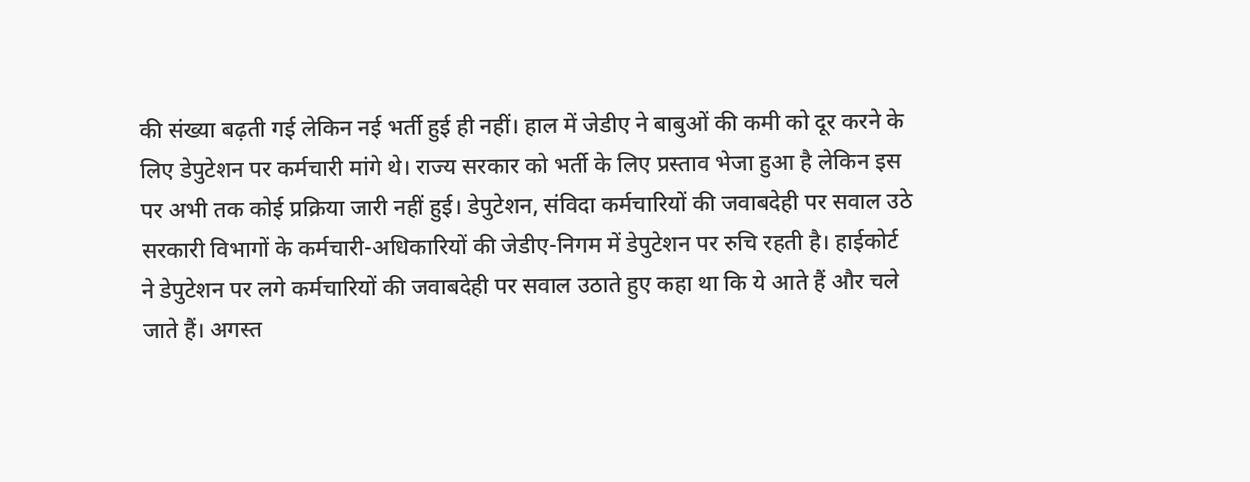की संख्या बढ़ती गई लेकिन नई भर्ती हुई ही नहीं। हाल में जेडीए ने बाबुओं की कमी को दूर करने के लिए डेपुटेशन पर कर्मचारी मांगे थे। राज्य सरकार को भर्ती के लिए प्रस्ताव भेजा हुआ है लेकिन इस पर अभी तक कोई प्रक्रिया जारी नहीं हुई। डेपुटेशन, संविदा कर्मचारियों की जवाबदेही पर सवाल उठे सरकारी विभागों के कर्मचारी-अधिकारियों की जेडीए-निगम में डेपुटेशन पर रुचि रहती है। हाईकोर्ट ने डेपुटेशन पर लगे कर्मचारियों की जवाबदेही पर सवाल उठाते हुए कहा था कि ये आते हैं और चले जाते हैं। अगस्त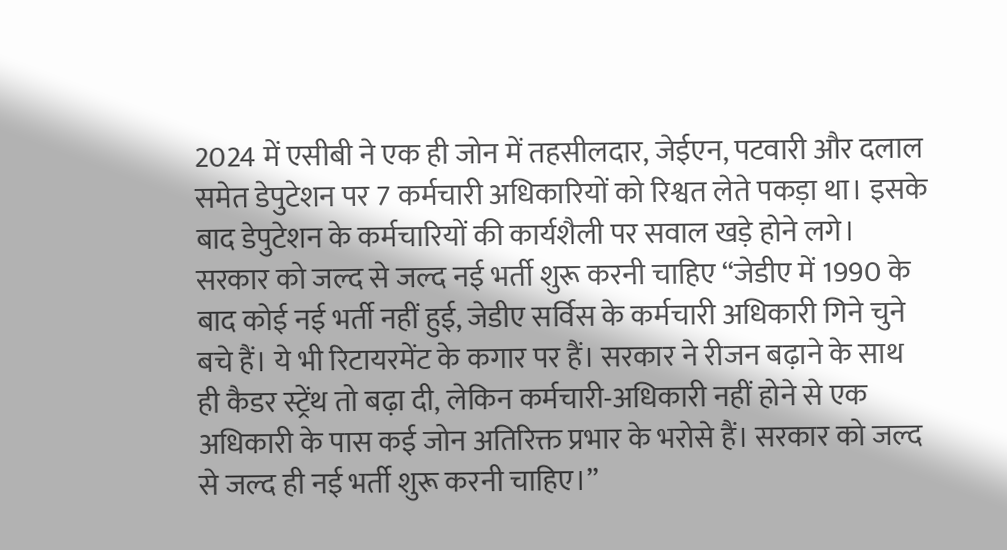2024 में एसीबी ने एक ही जोन में तहसीलदार, जेईएन, पटवारी और दलाल समेत डेपुटेशन पर 7 कर्मचारी अधिकारियों को रिश्वत लेते पकड़ा था। इसके बाद डेपुटेशन के कर्मचारियों की कार्यशैली पर सवाल खड़े होने लगे। सरकार को जल्द से जल्द नई भर्ती शुरू करनी चाहिए “जेडीए में 1990 के बाद कोई नई भर्ती नहीं हुई, जेडीए सर्विस के कर्मचारी अधिकारी गिने चुने बचे हैं। ये भी रिटायरमेंट के कगार पर हैं। सरकार ने रीजन बढ़ाने के साथ ही कैडर स्ट्रेंथ तो बढ़ा दी, लेकिन कर्मचारी-अधिकारी नहीं होने से एक अधिकारी के पास कई जोन अतिरिक्त प्रभार के भरोसे हैं। सरकार को जल्द से जल्द ही नई भर्ती शुरू करनी चाहिए।”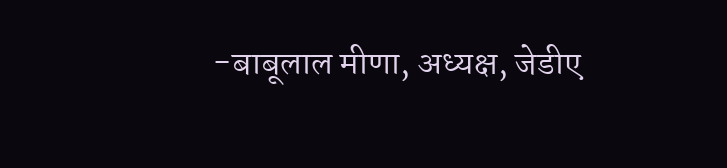-बाबूलाल मीणा, अध्यक्ष, जेडीए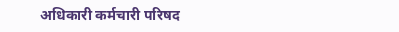अधिकारी कर्मचारी परिषद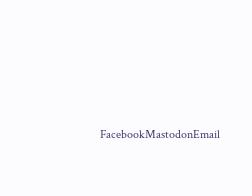FacebookMastodonEmail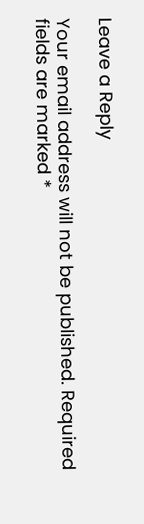Leave a Reply

Your email address will not be published. Required fields are marked *